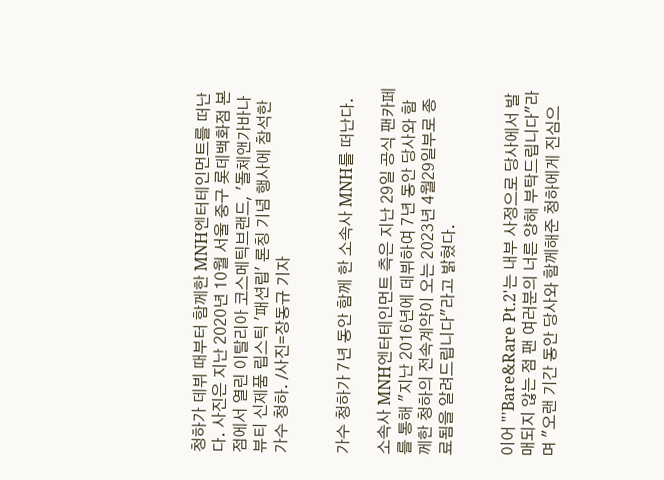청하가 데뷔 때부터 함께한 MNH엔터테인먼트를 떠난다. 사진은 지난 2020년 10월 서울 중구 롯데백화점 본점에서 열린 이탈리아 코스메틱브랜드, '돌체앤가바나 뷰티 신제품 립스틱 '패션립' 론칭 기념 행사에 참석한 가수 청하. /사진=장동규 기자


가수 청하가 7년 동안 함께 한 소속사 MNH를 떠난다.

소속사 MNH엔터테인먼트 측은 지난 29일 공식 팬카페를 통해 "지난 2016년에 데뷔하여 7년 동안 당사와 함께한 청하의 전속계약이 오는 2023년 4월29일부로 종료됨을 알려드립니다"라고 밝혔다.


이어 "'Bare&Rare Pt.2'는 내부 사정으로 당사에서 발매되지 않는 점 팬 여러분의 너른 양해 부탁드립니다"라며 "오랜 기간 동안 당사와 함께해준 청하에게 진심으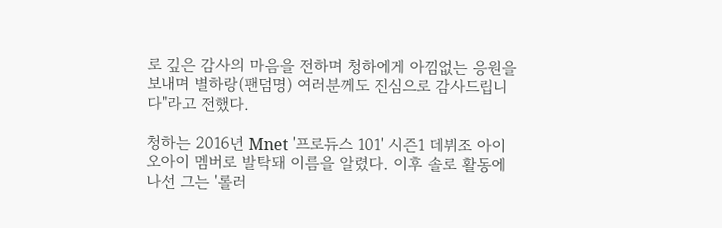로 깊은 감사의 마음을 전하며 청하에게 아낌없는 응원을 보내며 별하랑(팬덤명) 여러분께도 진심으로 감사드립니다"라고 전했다.

청하는 2016년 Mnet '프로듀스 101' 시즌1 데뷔조 아이오아이 멤버로 발탁돼 이름을 알렸다. 이후 솔로 활동에 나선 그는 '롤러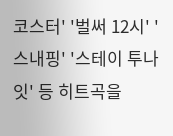코스터' '벌써 12시' '스내핑' '스테이 투나잇' 등 히트곡을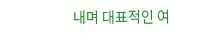내며 대표적인 여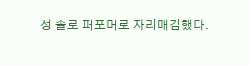성 솔로 퍼포머로 자리매김했다.